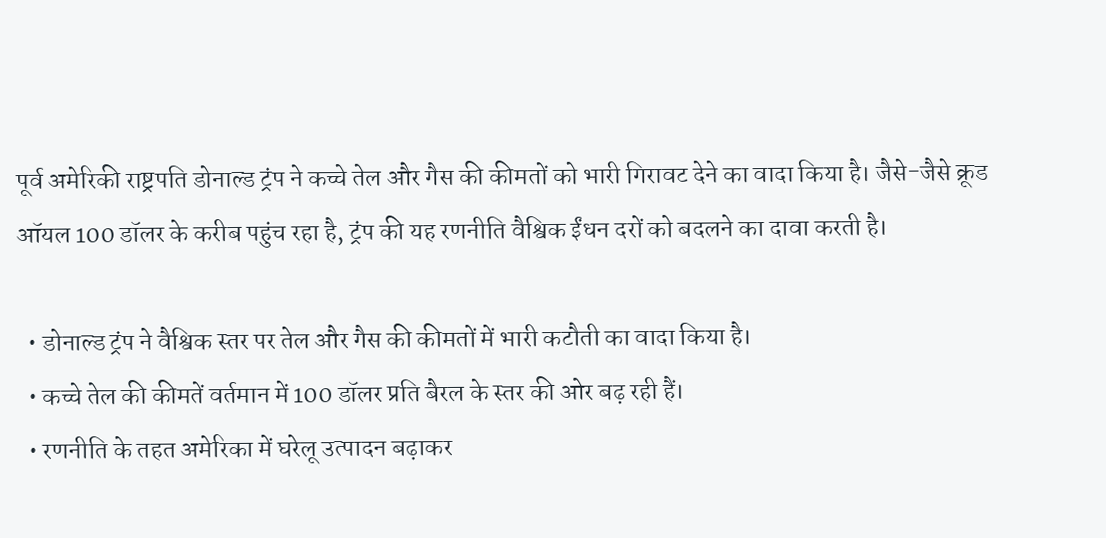पूर्व अमेरिकी राष्ट्रपति डोनाल्ड ट्रंप ने कच्चे तेल और गैस की कीमतों को भारी गिरावट देने का वादा किया है। जैसे-जैसे क्रूड ऑयल 100 डॉलर के करीब पहुंच रहा है, ट्रंप की यह रणनीति वैश्विक ईंधन दरों को बदलने का दावा करती है।

  • डोनाल्ड ट्रंप ने वैश्विक स्तर पर तेल और गैस की कीमतों में भारी कटौती का वादा किया है।
  • कच्चे तेल की कीमतें वर्तमान में 100 डॉलर प्रति बैरल के स्तर की ओर बढ़ रही हैं।
  • रणनीति के तहत अमेरिका में घरेलू उत्पादन बढ़ाकर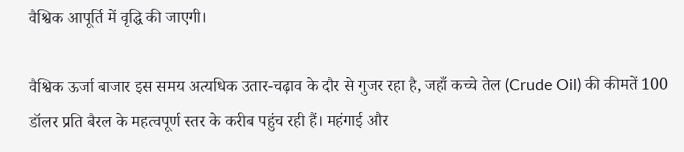वैश्विक आपूर्ति में वृद्धि की जाएगी।

वैश्विक ऊर्जा बाजार इस समय अत्यधिक उतार-चढ़ाव के दौर से गुजर रहा है, जहाँ कच्चे तेल (Crude Oil) की कीमतें 100 डॉलर प्रति बैरल के महत्वपूर्ण स्तर के करीब पहुंच रही हैं। महंगाई और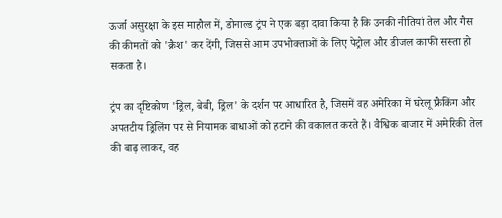ऊर्जा असुरक्षा के इस माहौल में, डोनाल्ड ट्रंप ने एक बड़ा दावा किया है कि उनकी नीतियां तेल और गैस की कीमतों को 'क्रैश' कर देंगी, जिससे आम उपभोक्ताओं के लिए पेट्रोल और डीजल काफी सस्ता हो सकता है।

ट्रंप का दृष्टिकोण 'ड्रिल, बेबी, ड्रिल' के दर्शन पर आधारित है, जिसमें वह अमेरिका में घरेलू फ्रैकिंग और अपतटीय ड्रिलिंग पर से नियामक बाधाओं को हटाने की वकालत करते हैं। वैश्विक बाजार में अमेरिकी तेल की बाढ़ लाकर, वह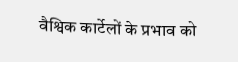वैश्विक कार्टेलों के प्रभाव को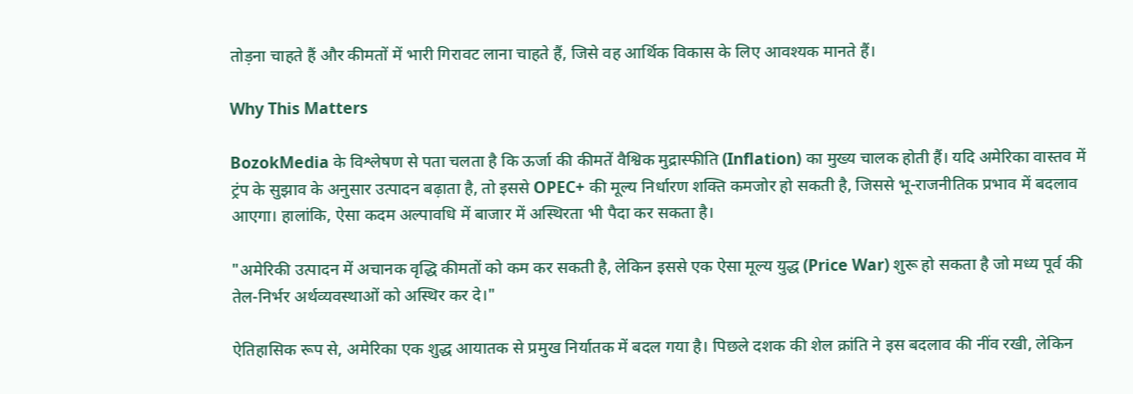तोड़ना चाहते हैं और कीमतों में भारी गिरावट लाना चाहते हैं, जिसे वह आर्थिक विकास के लिए आवश्यक मानते हैं।

Why This Matters

BozokMedia के विश्लेषण से पता चलता है कि ऊर्जा की कीमतें वैश्विक मुद्रास्फीति (Inflation) का मुख्य चालक होती हैं। यदि अमेरिका वास्तव में ट्रंप के सुझाव के अनुसार उत्पादन बढ़ाता है, तो इससे OPEC+ की मूल्य निर्धारण शक्ति कमजोर हो सकती है, जिससे भू-राजनीतिक प्रभाव में बदलाव आएगा। हालांकि, ऐसा कदम अल्पावधि में बाजार में अस्थिरता भी पैदा कर सकता है।

"अमेरिकी उत्पादन में अचानक वृद्धि कीमतों को कम कर सकती है, लेकिन इससे एक ऐसा मूल्य युद्ध (Price War) शुरू हो सकता है जो मध्य पूर्व की तेल-निर्भर अर्थव्यवस्थाओं को अस्थिर कर दे।"

ऐतिहासिक रूप से, अमेरिका एक शुद्ध आयातक से प्रमुख निर्यातक में बदल गया है। पिछले दशक की शेल क्रांति ने इस बदलाव की नींव रखी, लेकिन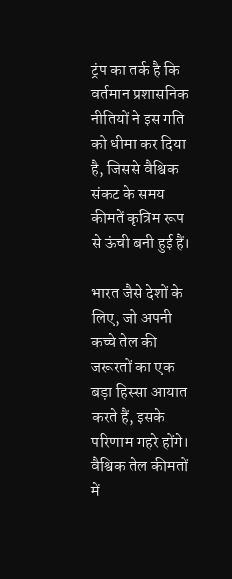ट्रंप का तर्क है कि वर्तमान प्रशासनिक नीतियों ने इस गति को धीमा कर दिया है, जिससे वैश्विक संकट के समय कीमतें कृत्रिम रूप से ऊंची बनी हुई हैं।

भारत जैसे देशों के लिए, जो अपनी कच्चे तेल की जरूरतों का एक बड़ा हिस्सा आयात करते हैं, इसके परिणाम गहरे होंगे। वैश्विक तेल कीमतों में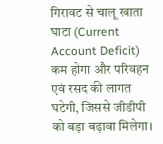गिरावट से चालू खाता घाटा (Current Account Deficit) कम होगा और परिवहन एवं रसद की लागत घटेगी, जिससे जीडीपी को बड़ा बढ़ावा मिलेगा।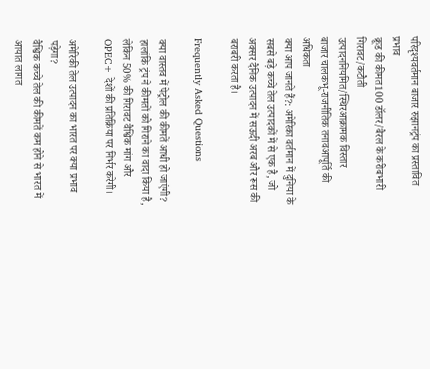परिदृश्यवर्तमान बाजार रुझानट्रंप का प्रस्तावित प्रभाव
क्रूड की कीमत100 डॉलर/बैरल के करीबभारी गिरावट/कटौती
उत्पादननियमित/स्थिरआक्रामक विस्तार
बाजार चालकभू-राजनीतिक तनावआपूर्ति की अधिकता
क्या आप जानते हैं?: अमेरिका वर्तमान में दुनिया के सबसे बड़े कच्चे तेल उत्पादकों में से एक है, जो अक्सर दैनिक उत्पादन में सऊदी अरब और रूस की बराबरी करता है।

Frequently Asked Questions

क्या वास्तव में पेट्रोल की कीमतें आधी हो जाएंगी?
हालांकि ट्रंप ने कीमतों को गिराने का वादा किया है, लेकिन 50% की गिरावट वैश्विक मांग और OPEC+ देशों की प्रतिक्रिया पर निर्भर करेगी।

अमेरिकी तेल उत्पादन का भारत पर क्या प्रभाव पड़ेगा?
वैश्विक कच्चे तेल की कीमतें कम होने से भारत में आयात लागत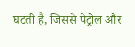घटती है, जिससे पेट्रोल और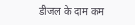डीजल के दाम कम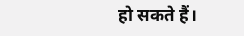हो सकते हैं।